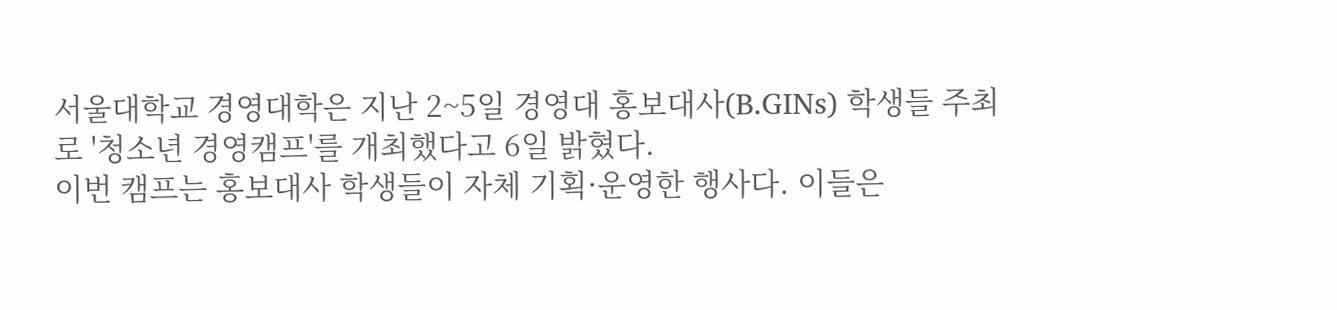서울대학교 경영대학은 지난 2~5일 경영대 홍보대사(B.GINs) 학생들 주최로 '청소년 경영캠프'를 개최했다고 6일 밝혔다.
이번 캠프는 홍보대사 학생들이 자체 기획·운영한 행사다. 이들은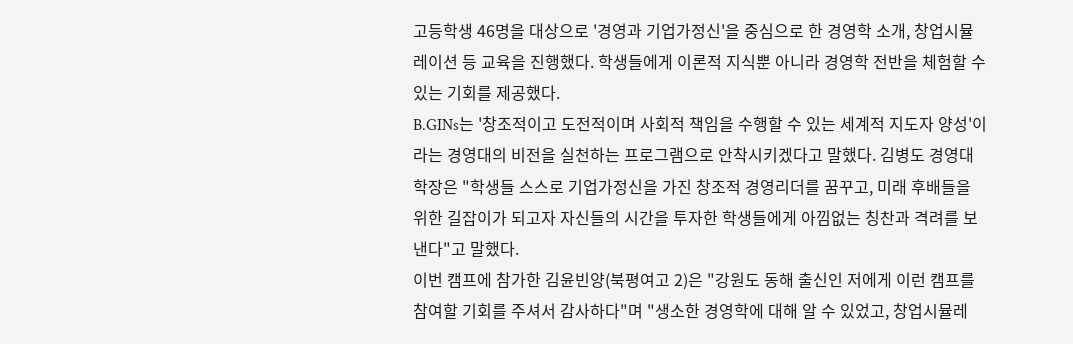고등학생 46명을 대상으로 '경영과 기업가정신'을 중심으로 한 경영학 소개, 창업시뮬레이션 등 교육을 진행했다. 학생들에게 이론적 지식뿐 아니라 경영학 전반을 체험할 수 있는 기회를 제공했다.
B.GINs는 '창조적이고 도전적이며 사회적 책임을 수행할 수 있는 세계적 지도자 양성'이라는 경영대의 비전을 실천하는 프로그램으로 안착시키겠다고 말했다. 김병도 경영대학장은 "학생들 스스로 기업가정신을 가진 창조적 경영리더를 꿈꾸고, 미래 후배들을 위한 길잡이가 되고자 자신들의 시간을 투자한 학생들에게 아낌없는 칭찬과 격려를 보낸다"고 말했다.
이번 캠프에 참가한 김윤빈양(북평여고 2)은 "강원도 동해 출신인 저에게 이런 캠프를 참여할 기회를 주셔서 감사하다"며 "생소한 경영학에 대해 알 수 있었고, 창업시뮬레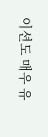이션도 매우 유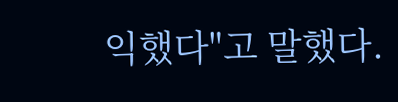익했다"고 말했다.